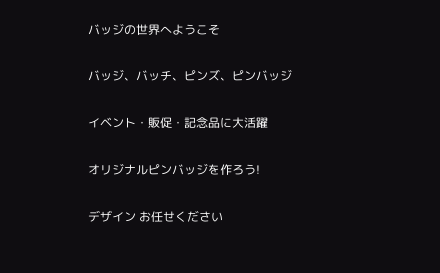バッジの世界へようこそ

バッジ、バッチ、ピンズ、ピンバッジ

イベント・販促・記念品に大活躍

オリジナルピンバッジを作ろう!

デザイン お任せください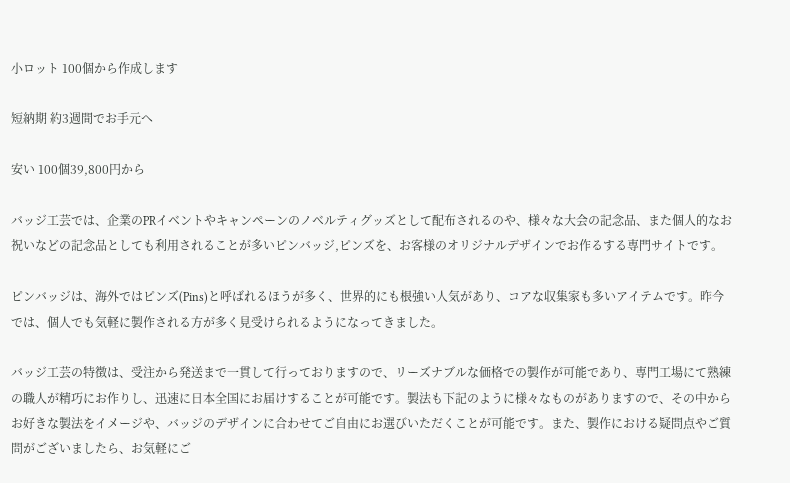小ロット 100個から作成します

短納期 約3週間でお手元へ

安い 100個39,800円から

バッジ工芸では、企業のPRイベントやキャンペーンのノベルティグッズとして配布されるのや、様々な大会の記念品、また個人的なお祝いなどの記念品としても利用されることが多いピンバッジ,ピンズを、お客様のオリジナルデザインでお作るする専門サイトです。

ピンバッジは、海外ではピンズ(Pins)と呼ばれるほうが多く、世界的にも根強い人気があり、コアな収集家も多いアイテムです。昨今では、個人でも気軽に製作される方が多く見受けられるようになってきました。

バッジ工芸の特徴は、受注から発送まで一貫して行っておりますので、リーズナブルな価格での製作が可能であり、専門工場にて熟練の職人が精巧にお作りし、迅速に日本全国にお届けすることが可能です。製法も下記のように様々なものがありますので、その中からお好きな製法をイメージや、バッジのデザインに合わせてご自由にお選びいただくことが可能です。また、製作における疑問点やご質問がございましたら、お気軽にご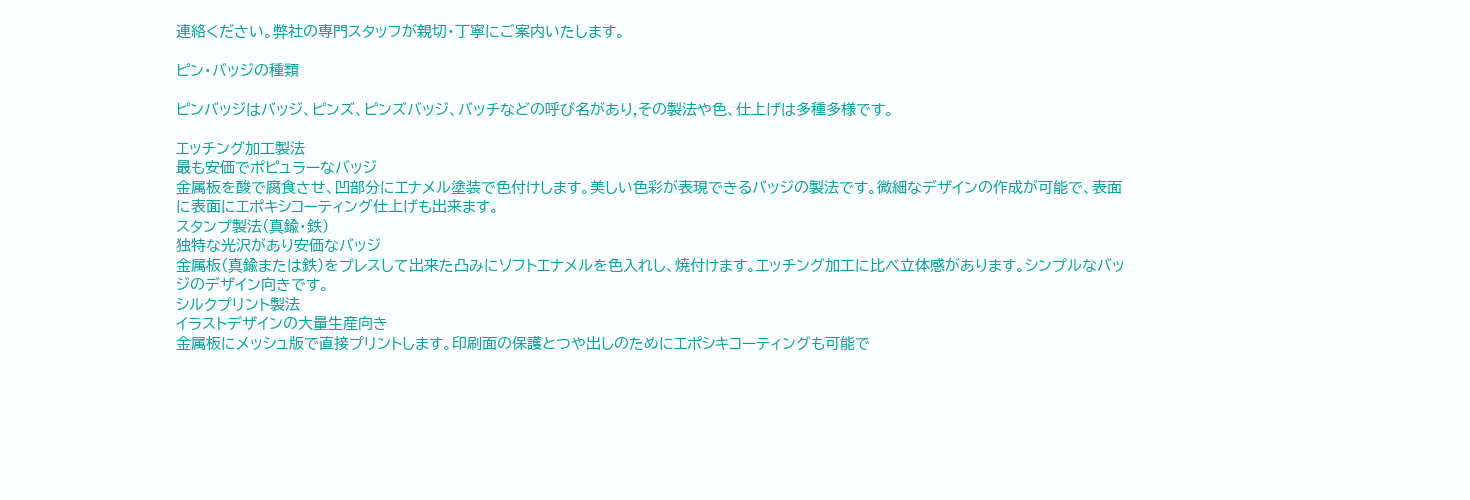連絡ください。弊社の専門スタッフが親切・丁寧にご案内いたします。

ピン・バッジの種類

ピンバッジはバッジ、ピンズ、ピンズバッジ、バッチなどの呼び名があり,その製法や色、仕上げは多種多様です。

エッチング加工製法
最も安価でポピュラーなバッジ
金属板を酸で腐食させ、凹部分にエナメル塗装で色付けします。美しい色彩が表現できるバッジの製法です。微細なデザインの作成が可能で、表面に表面にエポキシコーティング仕上げも出来ます。
スタンプ製法(真鍮・鉄)
独特な光沢があり安価なバッジ
金属板(真鍮または鉄)をプレスして出来た凸みにソフトエナメルを色入れし、焼付けます。エッチング加工に比べ立体感があります。シンプルなバッジのデザイン向きです。
シルクプリント製法
イラストデザインの大量生産向き
金属板にメッシュ版で直接プリントします。印刷面の保護とつや出しのためにエポシキコーティングも可能で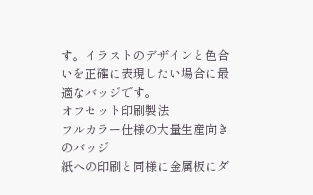す。イラストのデザインと色合いを正確に表現したい場合に最適なバッジです。
オフセット印刷製法
フルカラー仕様の大量生産向きのバッジ
紙への印刷と同様に金属板にダ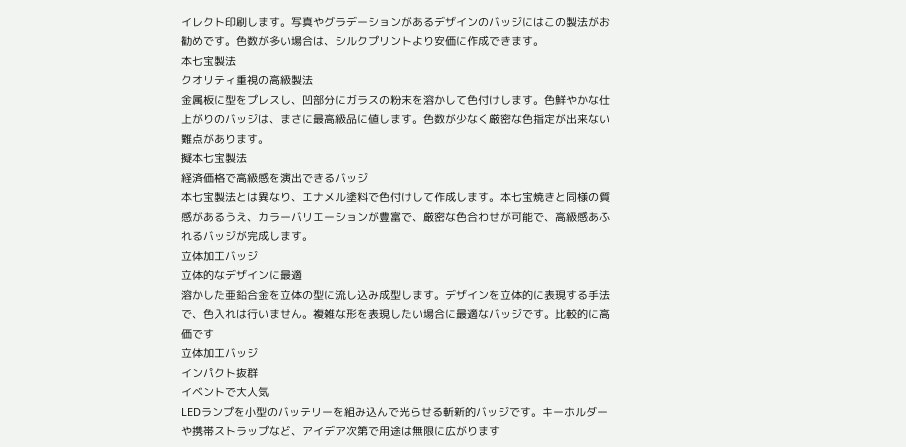イレクト印刷します。写真やグラデーションがあるデザインのバッジにはこの製法がお勧めです。色数が多い場合は、シルクプリントより安価に作成できます。
本七宝製法
クオリティ重視の高級製法
金属板に型をプレスし、凹部分にガラスの粉末を溶かして色付けします。色鮮やかな仕上がりのバッジは、まさに最高級品に値します。色数が少なく厳密な色指定が出来ない難点があります。
擬本七宝製法
経済価格で高級感を演出できるバッジ
本七宝製法とは異なり、エナメル塗料で色付けして作成します。本七宝焼きと同様の質感があるうえ、カラーバリエーションが豊富で、厳密な色合わせが可能で、高級感あふれるバッジが完成します。
立体加工バッジ
立体的なデザインに最適
溶かした亜鉛合金を立体の型に流し込み成型します。デザインを立体的に表現する手法で、色入れは行いません。複雑な形を表現したい場合に最適なバッジです。比較的に高価です
立体加工バッジ
インパクト抜群
イベントで大人気
LEDランプを小型のバッテリーを組み込んで光らせる斬新的バッジです。キーホルダーや携帯ストラップなど、アイデア次第で用途は無限に広がります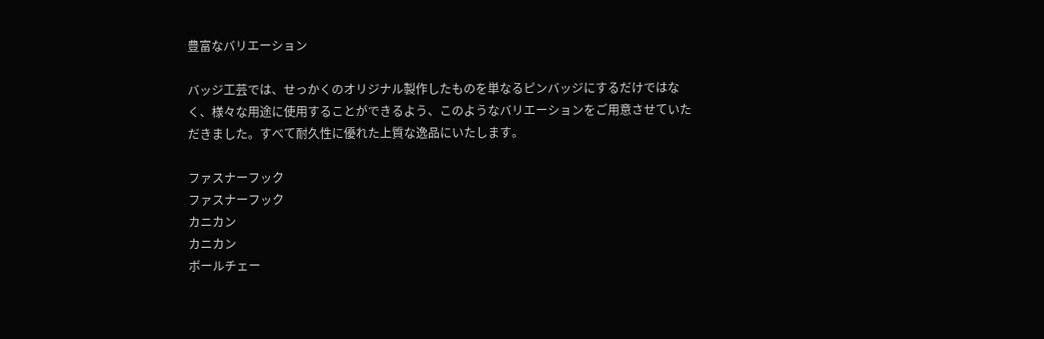豊富なバリエーション

バッジ工芸では、せっかくのオリジナル製作したものを単なるピンバッジにするだけではなく、様々な用途に使用することができるよう、このようなバリエーションをご用意させていただきました。すべて耐久性に優れた上質な逸品にいたします。

ファスナーフック
ファスナーフック
カニカン
カニカン
ボールチェー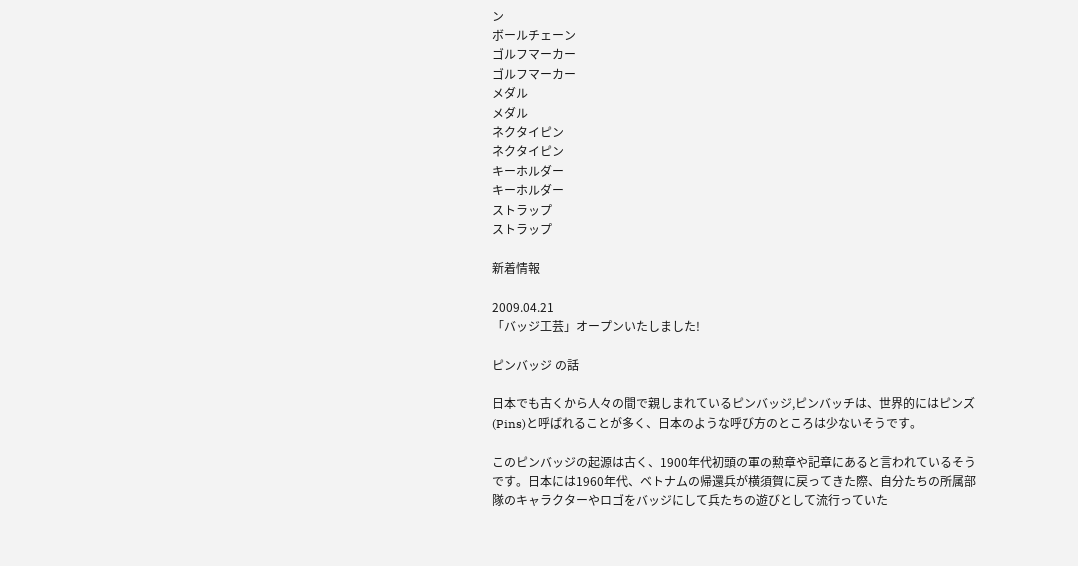ン
ボールチェーン
ゴルフマーカー
ゴルフマーカー
メダル
メダル
ネクタイピン
ネクタイピン
キーホルダー
キーホルダー
ストラップ
ストラップ

新着情報

2009.04.21
「バッジ工芸」オープンいたしました!

ピンバッジ の話

日本でも古くから人々の間で親しまれているピンバッジ,ピンバッチは、世界的にはピンズ(Pins)と呼ばれることが多く、日本のような呼び方のところは少ないそうです。

このピンバッジの起源は古く、1900年代初頭の軍の勲章や記章にあると言われているそうです。日本には1960年代、ベトナムの帰還兵が横須賀に戻ってきた際、自分たちの所属部隊のキャラクターやロゴをバッジにして兵たちの遊びとして流行っていた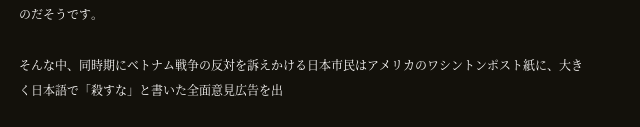のだそうです。

そんな中、同時期にベトナム戦争の反対を訴えかける日本市民はアメリカのワシントンポスト紙に、大きく日本語で「殺すな」と書いた全面意見広告を出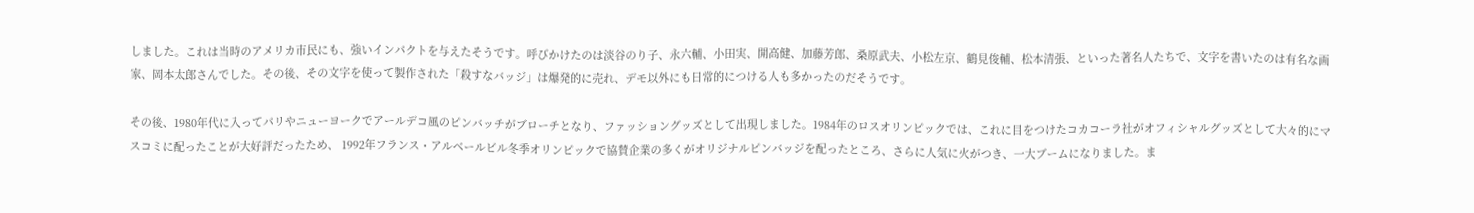しました。これは当時のアメリカ市民にも、強いインパクトを与えたそうです。呼びかけたのは淡谷のり子、永六輔、小田実、開高健、加藤芳郎、桑原武夫、小松左京、鶴見俊輔、松本清張、といった著名人たちで、文字を書いたのは有名な画家、岡本太郎さんでした。その後、その文字を使って製作された「殺すなバッジ」は爆発的に売れ、デモ以外にも日常的につける人も多かったのだそうです。

その後、1980年代に入ってパリやニューヨークでアールデコ風のピンバッチがブローチとなり、ファッショングッズとして出現しました。1984年のロスオリンピックでは、これに目をつけたコカコーラ社がオフィシャルグッズとして大々的にマスコミに配ったことが大好評だったため、 1992年フランス・アルベールビル冬季オリンピックで協賛企業の多くがオリジナルピンバッジを配ったところ、さらに人気に火がつき、一大ブームになりました。ま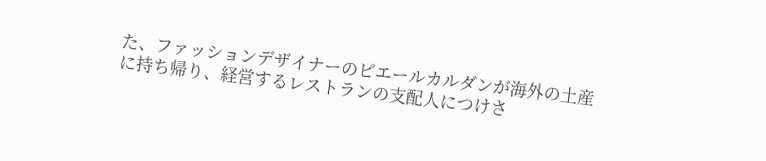た、ファッションデザイナーのピエールカルダンが海外の土産に持ち帰り、経営するレストランの支配人につけさ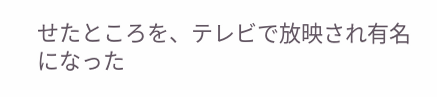せたところを、テレビで放映され有名になった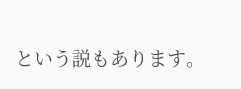という説もあります。